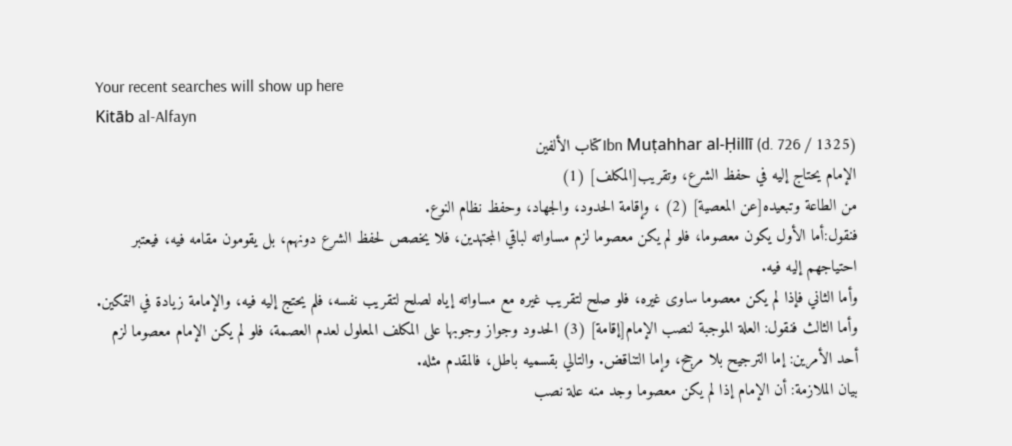Your recent searches will show up here
Kitāb al-Alfayn
Ibn Muṭahhar al-Ḥillī (d. 726 / 1325)كتاب الألفين
الإمام يحتاج إليه في حفظ الشرع، وتقريب[المكلف] (1)
من الطاعة وتبعيده[عن المعصية] (2) ، وإقامة الحدود، والجهاد، وحفظ نظام النوع.
فنقول:أما الأول يكون معصوما، فلو لم يكن معصوما لزم مساواته لباقي المجتهدين، فلا يخصص لحفظ الشرع دونهم، بل يقومون مقامه فيه، فيعتبر احتياجهم إليه فيه.
وأما الثاني فإذا لم يكن معصوما ساوى غيره، فلو صلح لتقريب غيره مع مساواته إياه لصلح لتقريب نفسه، فلم يحتج إليه فيه، والإمامة زيادة في التمكين.
وأما الثالث فنقول: العلة الموجبة لنصب الإمام[إقامة] (3) الحدود وجواز وجوبها على المكلف المعلول لعدم العصمة، فلو لم يكن الإمام معصوما لزم أحد الأمرين: إما الترجيح بلا مرجح، وإما التناقض. والتالي بقسميه باطل، فالمقدم مثله.
بيان الملازمة: أن الإمام إذا لم يكن معصوما وجد منه علة نصب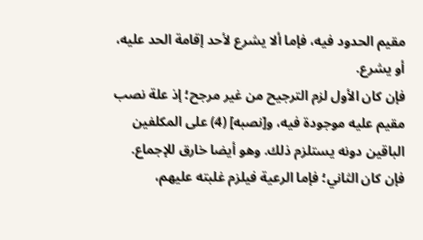مقيم الحدود فيه، فإما ألا يشرع لأحد إقامة الحد عليه، أو يشرع.
فإن كان الأول لزم الترجيح من غير مرجح؛ إذ علة نصب مقيم عليه موجودة فيه، و[نصبه] (4) على المكلفين الباقين دونه يستلزم ذلك. وهو أيضا خارق للإجماع.
فإن كان الثاني؛ فإما الرعية فيلزم غلبته عليهم،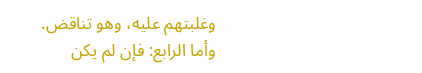وغلبتهم عليه، وهو تناقض.
وأما الرابع: فإن لم يكن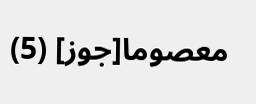معصوما[جوز] (5)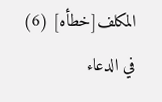المكلف[خطأه] (6) في الدعاء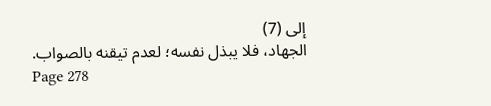إلى (7)
الجهاد، فلا يبذل نفسه؛ لعدم تيقنه بالصواب.
Page 278